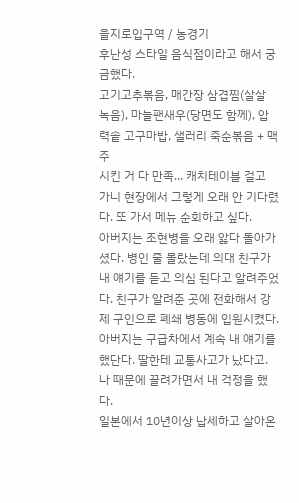을지로입구역 / 농경기
후난성 스타일 음식점이라고 해서 궁금했다.
고기고추볶음, 매간장 삼겹찜(살살 녹음), 마늘팬새우(당면도 함께), 압력솥 고구마밥, 샐러리 죽순볶음 + 맥주
시킨 거 다 만족... 캐치테이블 걸고 가니 현장에서 그렇게 오래 안 기다렸다. 또 가서 메뉴 순회하고 싶다.
아버지는 조현병을 오래 앓다 돌아가셨다. 병인 줄 몰랐는데 의대 친구가 내 얘기를 듣고 의심 된다고 알려주었다. 친구가 알려준 곳에 전화해서 강제 구인으로 폐쇄 병동에 입원시켰다. 아버지는 구급차에서 계속 내 얘기를 했단다. 딸한테 교통사고가 났다고. 나 때문에 끌려가면서 내 걱정을 했다.
일본에서 10년이상 납세하고 살아온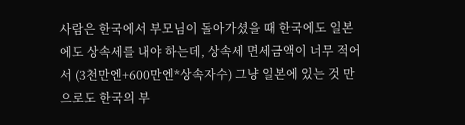사람은 한국에서 부모님이 돌아가셨을 때 한국에도 일본에도 상속세를 내야 하는데, 상속세 면세금액이 너무 적어서 (3천만엔+600만엔*상속자수) 그냥 일본에 있는 것 만으로도 한국의 부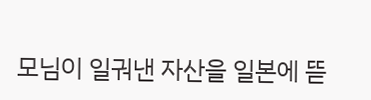모님이 일궈낸 자산을 일본에 뜯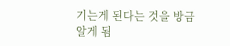기는게 된다는 것을 방금 알게 됨